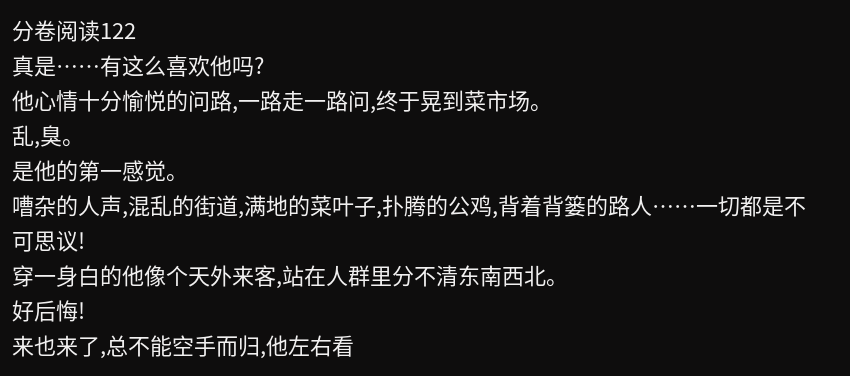分卷阅读122
真是……有这么喜欢他吗?
他心情十分愉悦的问路,一路走一路问,终于晃到菜市场。
乱,臭。
是他的第一感觉。
嘈杂的人声,混乱的街道,满地的菜叶子,扑腾的公鸡,背着背篓的路人……一切都是不可思议!
穿一身白的他像个天外来客,站在人群里分不清东南西北。
好后悔!
来也来了,总不能空手而归,他左右看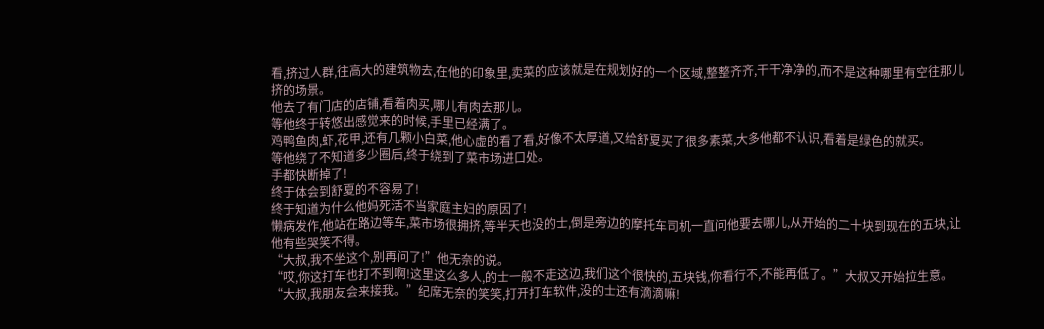看,挤过人群,往高大的建筑物去,在他的印象里,卖菜的应该就是在规划好的一个区域,整整齐齐,干干净净的,而不是这种哪里有空往那儿挤的场景。
他去了有门店的店铺,看着肉买,哪儿有肉去那儿。
等他终于转悠出感觉来的时候,手里已经满了。
鸡鸭鱼肉,虾,花甲,还有几颗小白菜,他心虚的看了看,好像不太厚道,又给舒夏买了很多素菜,大多他都不认识,看着是绿色的就买。
等他绕了不知道多少圈后,终于绕到了菜市场进口处。
手都快断掉了!
终于体会到舒夏的不容易了!
终于知道为什么他妈死活不当家庭主妇的原因了!
懒病发作,他站在路边等车,菜市场很拥挤,等半天也没的士,倒是旁边的摩托车司机一直问他要去哪儿,从开始的二十块到现在的五块,让他有些哭笑不得。
“大叔,我不坐这个,别再问了!”他无奈的说。
“哎,你这打车也打不到啊!这里这么多人,的士一般不走这边,我们这个很快的,五块钱,你看行不,不能再低了。”大叔又开始拉生意。
“大叔,我朋友会来接我。”纪席无奈的笑笑,打开打车软件,没的士还有滴滴嘛!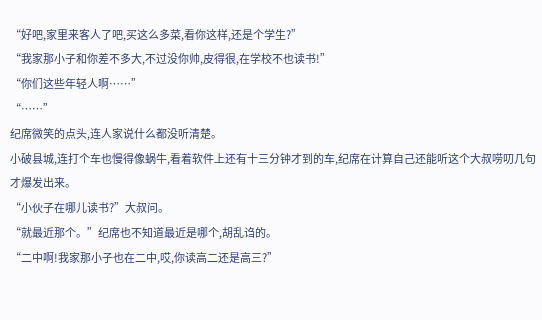“好吧,家里来客人了吧,买这么多菜,看你这样,还是个学生?”
“我家那小子和你差不多大,不过没你帅,皮得很,在学校不也读书!”
“你们这些年轻人啊……”
“……”
纪席微笑的点头,连人家说什么都没听清楚。
小破县城,连打个车也慢得像蜗牛,看着软件上还有十三分钟才到的车,纪席在计算自己还能听这个大叔唠叨几句才爆发出来。
“小伙子在哪儿读书?”大叔问。
“就最近那个。”纪席也不知道最近是哪个,胡乱诌的。
“二中啊!我家那小子也在二中,哎,你读高二还是高三?”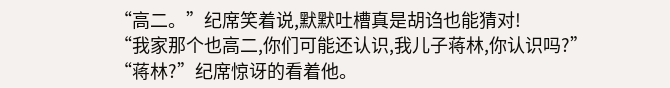“高二。”纪席笑着说,默默吐槽真是胡诌也能猜对!
“我家那个也高二,你们可能还认识,我儿子蒋林,你认识吗?”
“蒋林?”纪席惊讶的看着他。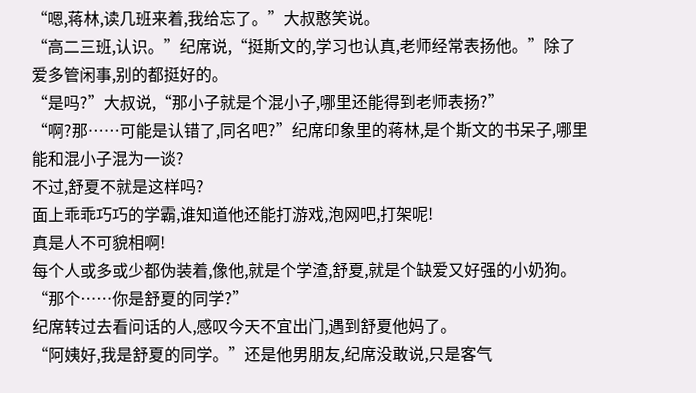“嗯,蒋林,读几班来着,我给忘了。”大叔憨笑说。
“高二三班,认识。”纪席说,“挺斯文的,学习也认真,老师经常表扬他。”除了爱多管闲事,别的都挺好的。
“是吗?”大叔说,“那小子就是个混小子,哪里还能得到老师表扬?”
“啊?那……可能是认错了,同名吧?”纪席印象里的蒋林,是个斯文的书呆子,哪里能和混小子混为一谈?
不过,舒夏不就是这样吗?
面上乖乖巧巧的学霸,谁知道他还能打游戏,泡网吧,打架呢!
真是人不可貌相啊!
每个人或多或少都伪装着,像他,就是个学渣,舒夏,就是个缺爱又好强的小奶狗。
“那个……你是舒夏的同学?”
纪席转过去看问话的人,感叹今天不宜出门,遇到舒夏他妈了。
“阿姨好,我是舒夏的同学。”还是他男朋友,纪席没敢说,只是客气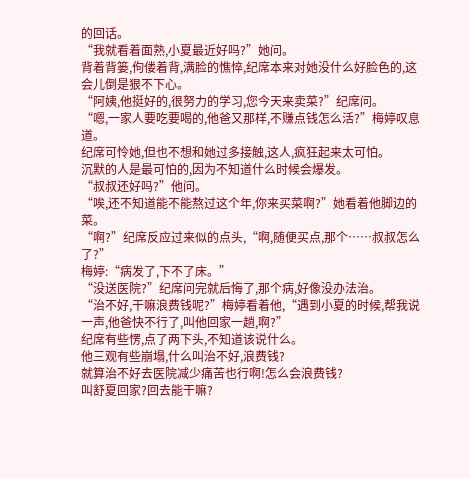的回话。
“我就看着面熟,小夏最近好吗?”她问。
背着背篓,佝偻着背,满脸的憔悴,纪席本来对她没什么好脸色的,这会儿倒是狠不下心。
“阿姨,他挺好的,很努力的学习,您今天来卖菜?”纪席问。
“嗯,一家人要吃要喝的,他爸又那样,不赚点钱怎么活?”梅婷叹息道。
纪席可怜她,但也不想和她过多接触,这人,疯狂起来太可怕。
沉默的人是最可怕的,因为不知道什么时候会爆发。
“叔叔还好吗?”他问。
“唉,还不知道能不能熬过这个年,你来买菜啊?”她看着他脚边的菜。
“啊?”纪席反应过来似的点头,“啊,随便买点,那个……叔叔怎么了?”
梅婷:“病发了,下不了床。”
“没送医院?”纪席问完就后悔了,那个病,好像没办法治。
“治不好,干嘛浪费钱呢?”梅婷看着他,“遇到小夏的时候,帮我说一声,他爸快不行了,叫他回家一趟,啊?”
纪席有些愣,点了两下头,不知道该说什么。
他三观有些崩塌,什么叫治不好,浪费钱?
就算治不好去医院减少痛苦也行啊!怎么会浪费钱?
叫舒夏回家?回去能干嘛?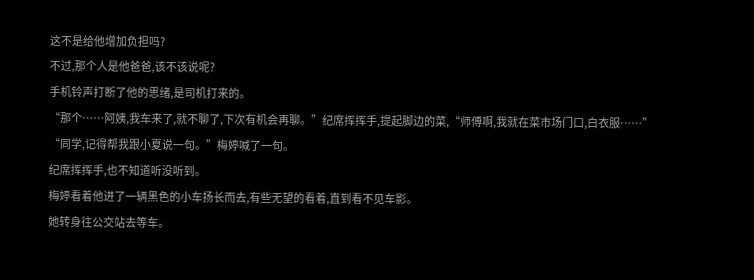这不是给他增加负担吗?
不过,那个人是他爸爸,该不该说呢?
手机铃声打断了他的思绪,是司机打来的。
“那个……阿姨,我车来了,就不聊了,下次有机会再聊。”纪席挥挥手,提起脚边的菜,“师傅啊,我就在菜市场门口,白衣服……”
“同学,记得帮我跟小夏说一句。”梅婷喊了一句。
纪席挥挥手,也不知道听没听到。
梅婷看着他进了一辆黑色的小车扬长而去,有些无望的看着,直到看不见车影。
她转身往公交站去等车。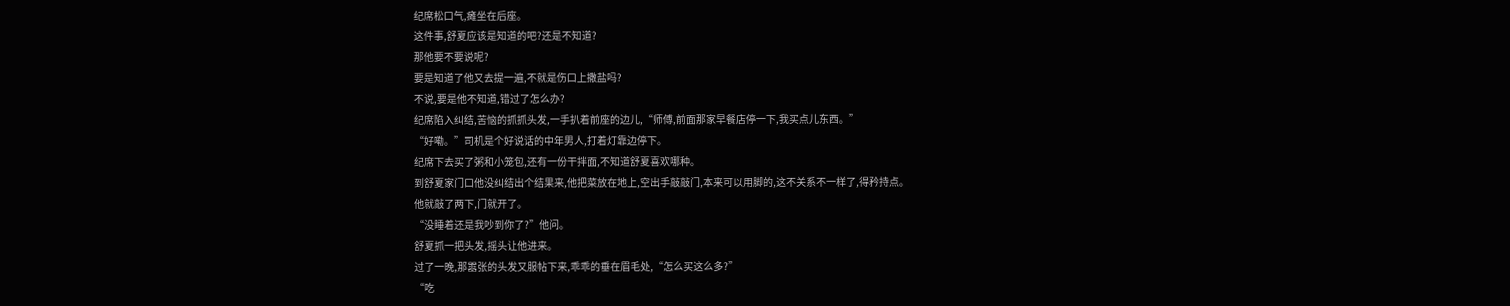纪席松口气,瘫坐在后座。
这件事,舒夏应该是知道的吧?还是不知道?
那他要不要说呢?
要是知道了他又去提一遍,不就是伤口上撒盐吗?
不说,要是他不知道,错过了怎么办?
纪席陷入纠结,苦恼的抓抓头发,一手扒着前座的边儿,“师傅,前面那家早餐店停一下,我买点儿东西。”
“好嘞。”司机是个好说话的中年男人,打着灯靠边停下。
纪席下去买了粥和小笼包,还有一份干拌面,不知道舒夏喜欢哪种。
到舒夏家门口他没纠结出个结果来,他把菜放在地上,空出手敲敲门,本来可以用脚的,这不关系不一样了,得矜持点。
他就敲了两下,门就开了。
“没睡着还是我吵到你了?”他问。
舒夏抓一把头发,摇头让他进来。
过了一晚,那嚣张的头发又服帖下来,乖乖的垂在眉毛处,“怎么买这么多?”
“吃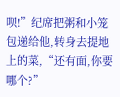呗!”纪席把粥和小笼包递给他,转身去提地上的菜,“还有面,你要哪个?”